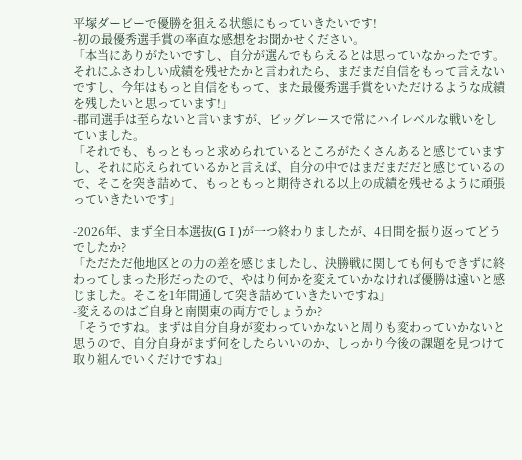平塚ダービーで優勝を狙える状態にもっていきたいです!
-初の最優秀選手賞の率直な感想をお聞かせください。
「本当にありがたいですし、自分が選んでもらえるとは思っていなかったです。それにふさわしい成績を残せたかと言われたら、まだまだ自信をもって言えないですし、今年はもっと自信をもって、また最優秀選手賞をいただけるような成績を残したいと思っています!」
-郡司選手は至らないと言いますが、ビッグレースで常にハイレベルな戦いをしていました。
「それでも、もっともっと求められているところがたくさんあると感じていますし、それに応えられているかと言えば、自分の中ではまだまだだと感じているので、そこを突き詰めて、もっともっと期待される以上の成績を残せるように頑張っていきたいです」

-2026年、まず全日本選抜(GⅠ)が一つ終わりましたが、4日間を振り返ってどうでしたか?
「ただただ他地区との力の差を感じましたし、決勝戦に関しても何もできずに終わってしまった形だったので、やはり何かを変えていかなければ優勝は遠いと感じました。そこを1年間通して突き詰めていきたいですね」
-変えるのはご自身と南関東の両方でしょうか?
「そうですね。まずは自分自身が変わっていかないと周りも変わっていかないと思うので、自分自身がまず何をしたらいいのか、しっかり今後の課題を見つけて取り組んでいくだけですね」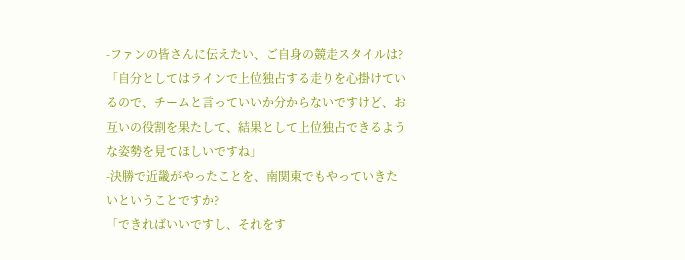-ファンの皆さんに伝えたい、ご自身の競走スタイルは?
「自分としてはラインで上位独占する走りを心掛けているので、チームと言っていいか分からないですけど、お互いの役割を果たして、結果として上位独占できるような姿勢を見てほしいですね」
-決勝で近畿がやったことを、南関東でもやっていきたいということですか?
「できればいいですし、それをす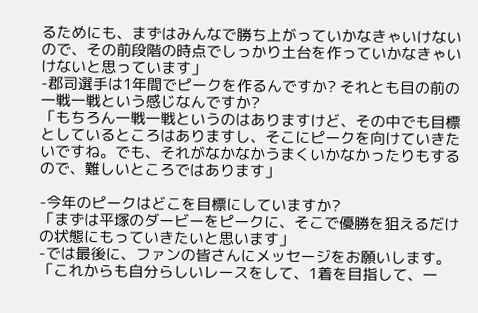るためにも、まずはみんなで勝ち上がっていかなきゃいけないので、その前段階の時点でしっかり土台を作っていかなきゃいけないと思っています」
-郡司選手は1年間でピークを作るんですか? それとも目の前の一戦一戦という感じなんですか?
「もちろん一戦一戦というのはありますけど、その中でも目標としているところはありますし、そこにピークを向けていきたいですね。でも、それがなかなかうまくいかなかったりもするので、難しいところではあります」

-今年のピークはどこを目標にしていますか?
「まずは平塚のダービーをピークに、そこで優勝を狙えるだけの状態にもっていきたいと思います」
-では最後に、ファンの皆さんにメッセージをお願いします。
「これからも自分らしいレースをして、1着を目指して、一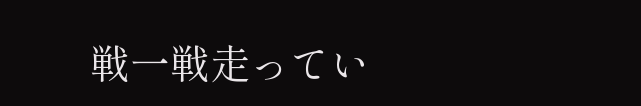戦一戦走ってい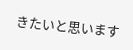きたいと思います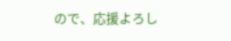ので、応援よろし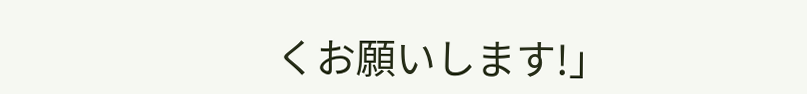くお願いします!」